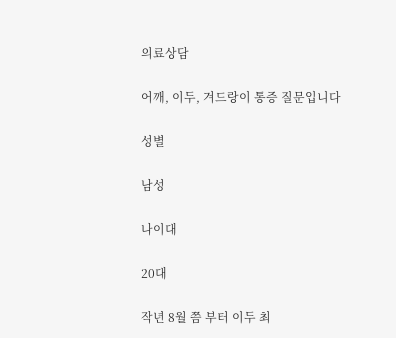의료상담

어깨, 이두, 겨드랑이 통증 질문입니다

성별

남성

나이대

20대

작년 8월 쯤 부터 이두 최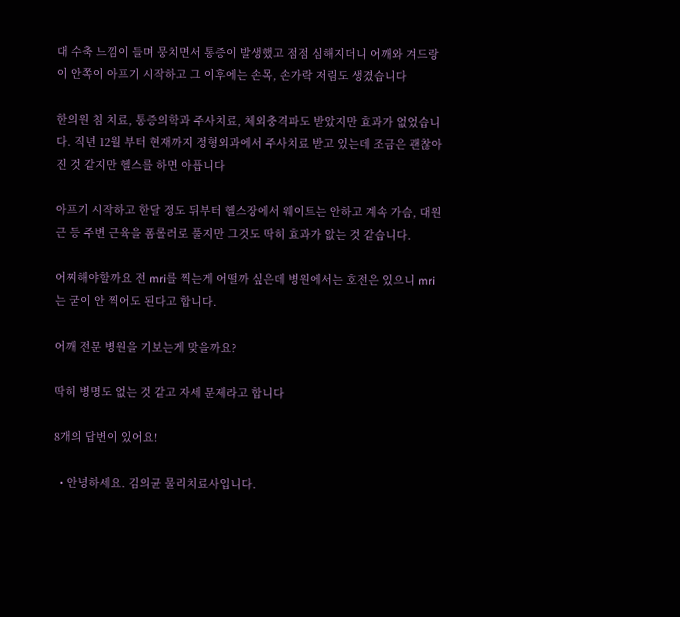대 수축 느낌이 들며 뭉치면서 통증이 발생했고 점점 심해지더니 어깨와 겨드랑이 안쪽이 아프기 시작하고 그 이후에는 손목, 손가락 저림도 생겼습니다

한의원 침 치료, 통증의학과 주사치료, 체외충격파도 받았지만 효과가 없었습니다. 직년 12월 부터 현재까지 정형외과에서 주사치료 받고 있는데 조금은 괜찮아진 것 같지만 헬스를 하면 아픕니다

아프기 시작하고 한달 정도 뒤부터 헬스장에서 웨이트는 안하고 계속 가슴, 대원근 등 주변 근육을 폼롤러로 풀지만 그것도 딱히 효과가 앖는 것 같습니다.

어찌해야할까요 전 mri를 찍는게 어떨까 싶은데 병원에서는 호전은 있으니 mri는 굳이 안 찍어도 된다고 합니다.

어깨 전문 병원을 기보는게 맞을까요?

딱히 병명도 없는 것 같고 자세 문제라고 합니다

8개의 답변이 있어요!

  • 안녕하세요. 김의균 물리치료사입니다.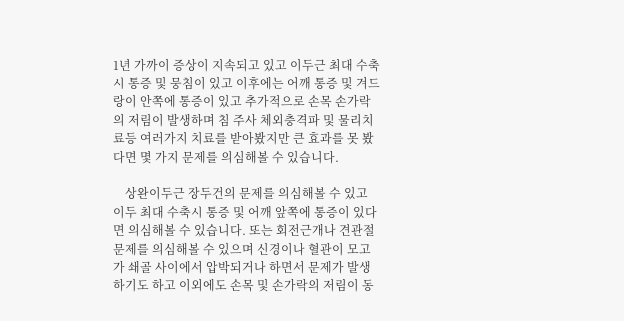1년 가까이 증상이 지속되고 있고 이두근 최대 수축 시 통증 및 뭉침이 있고 이후에는 어깨 통증 및 겨드랑이 안쪽에 통증이 있고 추가적으로 손목 손가락의 저림이 발생하며 침 주사 체외충격파 및 물리치료등 여러가지 치료를 받아봤지만 큰 효과를 못 봤다면 몇 가지 문제를 의심해볼 수 있습니다.

    상완이두근 장두건의 문제를 의심해볼 수 있고 이두 최대 수축시 통증 및 어깨 앞쪽에 통증이 있다면 의심해볼 수 있습니다. 또는 회전근개나 견관절 문제를 의심해볼 수 있으며 신경이나 혈관이 모고가 쇄골 사이에서 압박되거나 하면서 문제가 발생하기도 하고 이외에도 손목 및 손가락의 저림이 동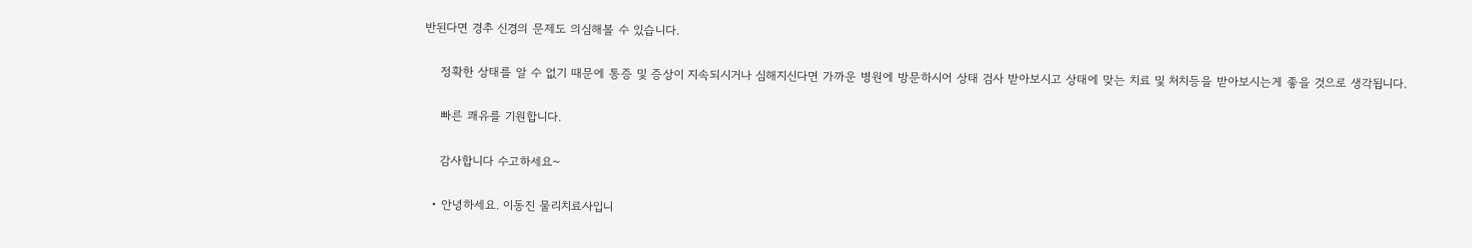반된다면 경추 신경의 문제도 의심해볼 수 있습니다.

    정확한 상태를 알 수 없기 때문에 통증 및 증상이 지속되시거나 심해지신다면 가까운 병원에 방문하시어 상태 검사 받아보시고 상태에 맞는 치료 및 처치등을 받아보시는게 좋을 것으로 생각됩니다.

    빠른 쾌유를 기원합니다.

    감사합니다 수고하세요~

  • 안녕하세요. 이동진 물리치료사입니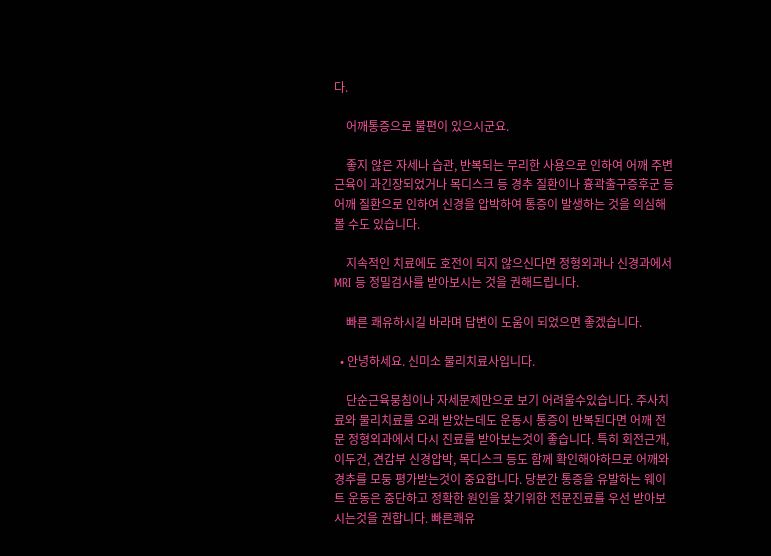다.

    어깨통증으로 불편이 있으시군요.

    좋지 않은 자세나 습관, 반복되는 무리한 사용으로 인하여 어깨 주변 근육이 과긴장되었거나 목디스크 등 경추 질환이나 흉곽출구증후군 등 어깨 질환으로 인하여 신경을 압박하여 통증이 발생하는 것을 의심해 볼 수도 있습니다.

    지속적인 치료에도 호전이 되지 않으신다면 정형외과나 신경과에서 MRI 등 정밀검사를 받아보시는 것을 권해드립니다.

    빠른 쾌유하시길 바라며 답변이 도움이 되었으면 좋겠습니다.

  • 안녕하세요. 신미소 물리치료사입니다.

    단순근육뭉침이나 자세문제만으로 보기 어려울수있습니다. 주사치료와 물리치료를 오래 받았는데도 운동시 통증이 반복된다면 어깨 전문 정형외과에서 다시 진료를 받아보는것이 좋습니다. 특히 회전근개, 이두건, 견갑부 신경압박, 목디스크 등도 함께 확인해야하므로 어깨와 경추를 모둥 평가받는것이 중요합니다. 당분간 통증을 유발하는 웨이트 운동은 중단하고 정확한 원인을 찾기위한 전문진료를 우선 받아보시는것을 권합니다. 빠른쾌유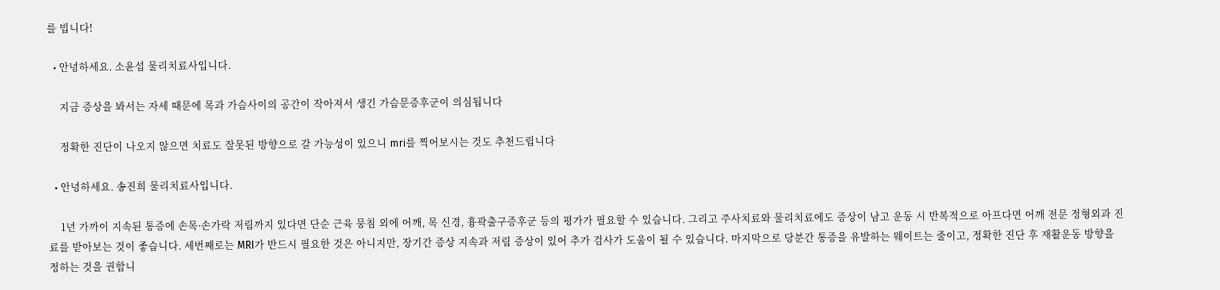를 빕니다!

  • 안녕하세요. 소윤섭 물리치료사입니다.

    지금 증상을 봐서는 자세 때문에 목과 가슴사이의 공간이 작아져서 생긴 가슴문증후군이 의심됩니다

    정확한 진단이 나오지 않으면 치료도 잘못된 방향으로 갈 가능성이 있으니 mri를 찍어보시는 것도 추천드립니다

  • 안녕하세요. 송진희 물리치료사입니다.

    1년 가까이 지속된 통증에 손목·손가락 저림까지 있다면 단순 근육 뭉침 외에 어깨, 목 신경, 흉곽출구증후군 등의 평가가 필요할 수 있습니다. 그리고 주사치료와 물리치료에도 증상이 남고 운동 시 반복적으로 아프다면 어깨 전문 정형외과 진료를 받아보는 것이 좋습니다. 세번째로는 MRI가 반드시 필요한 것은 아니지만, 장기간 증상 지속과 저림 증상이 있어 추가 검사가 도움이 될 수 있습니다. 마지막으로 당분간 통증을 유발하는 웨이트는 줄이고, 정확한 진단 후 재활운동 방향을 정하는 것을 권합니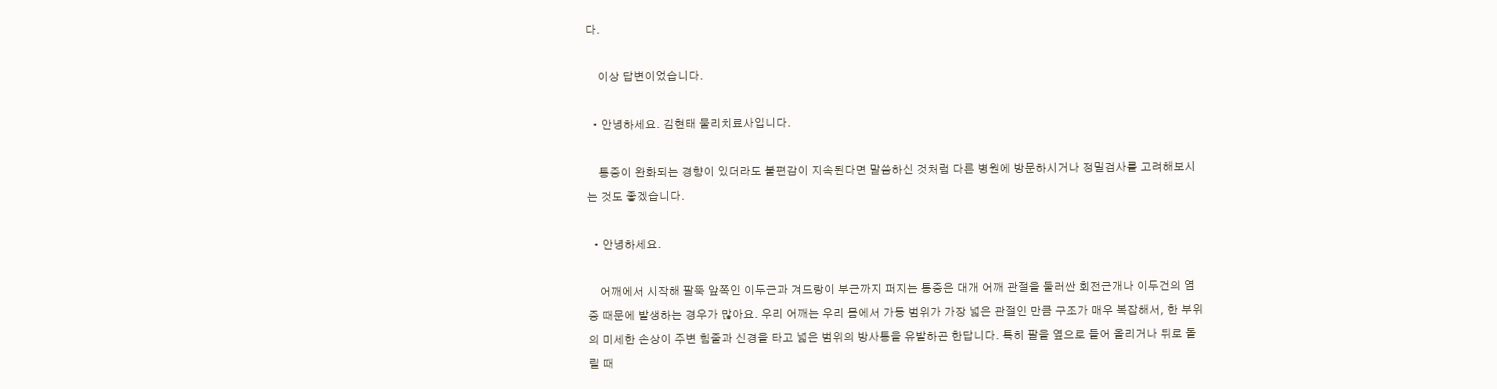다.

    이상 답변이었습니다.

  • 안녕하세요. 김현태 물리치료사입니다.

    통증이 완화되는 경향이 있더라도 불편감이 지속된다면 말씀하신 것처럼 다른 병원에 방문하시거나 정밀검사를 고려해보시는 것도 좋겠습니다.

  • 안녕하세요.

    어깨에서 시작해 팔뚝 앞쪽인 이두근과 겨드랑이 부근까지 퍼지는 통증은 대개 어깨 관절을 둘러싼 회전근개나 이두건의 염증 때문에 발생하는 경우가 많아요. 우리 어깨는 우리 몸에서 가동 범위가 가장 넓은 관절인 만큼 구조가 매우 복잡해서, 한 부위의 미세한 손상이 주변 힘줄과 신경을 타고 넓은 범위의 방사통을 유발하곤 한답니다. 특히 팔을 옆으로 들어 올리거나 뒤로 돌릴 때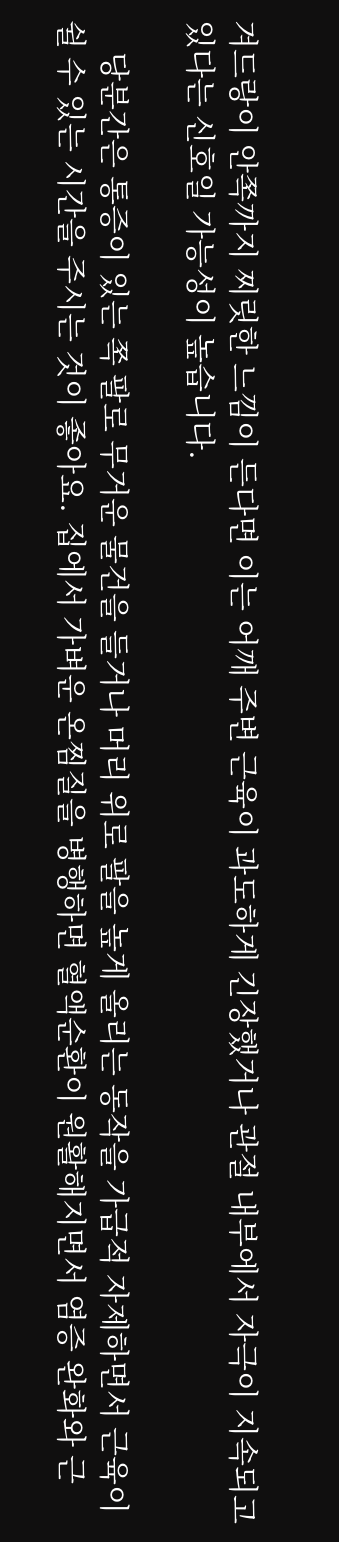겨드랑이 안쪽까지 찌릿한 느낌이 든다면 이는 어깨 주변 근육이 과도하게 긴장했거나 관절 내부에서 자극이 지속되고 있다는 신호일 가능성이 높습니다.

    당분간은 통증이 있는 쪽 팔로 무거운 물건을 들거나 머리 위로 팔을 높게 올리는 동작을 가급적 자제하면서 근육이 쉴 수 있는 시간을 주시는 것이 좋아요. 집에서 가벼운 온찜질을 병행하면 혈액순환이 원활해지면서 염증 완화와 근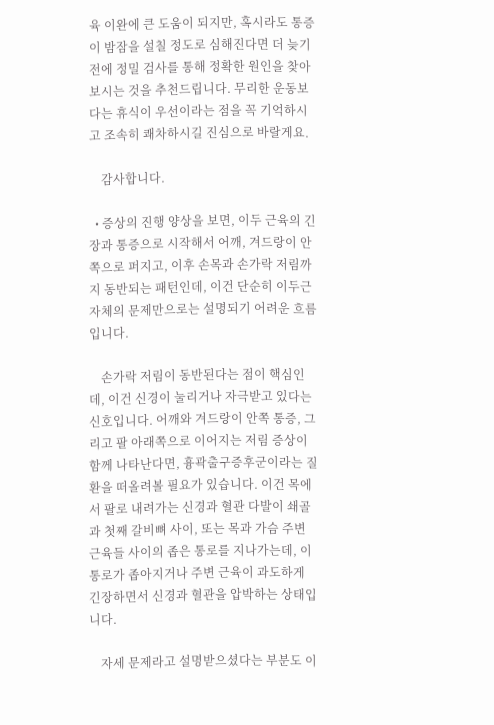육 이완에 큰 도움이 되지만, 혹시라도 통증이 밤잠을 설칠 정도로 심해진다면 더 늦기 전에 정밀 검사를 통해 정확한 원인을 찾아보시는 것을 추천드립니다. 무리한 운동보다는 휴식이 우선이라는 점을 꼭 기억하시고 조속히 쾌차하시길 진심으로 바랄게요.

    감사합니다.

  • 증상의 진행 양상을 보면, 이두 근육의 긴장과 통증으로 시작해서 어깨, 겨드랑이 안쪽으로 퍼지고, 이후 손목과 손가락 저림까지 동반되는 패턴인데, 이건 단순히 이두근 자체의 문제만으로는 설명되기 어려운 흐름입니다.

    손가락 저림이 동반된다는 점이 핵심인데, 이건 신경이 눌리거나 자극받고 있다는 신호입니다. 어깨와 겨드랑이 안쪽 통증, 그리고 팔 아래쪽으로 이어지는 저림 증상이 함께 나타난다면, 흉곽출구증후군이라는 질환을 떠올려볼 필요가 있습니다. 이건 목에서 팔로 내려가는 신경과 혈관 다발이 쇄골과 첫째 갈비뼈 사이, 또는 목과 가슴 주변 근육들 사이의 좁은 통로를 지나가는데, 이 통로가 좁아지거나 주변 근육이 과도하게 긴장하면서 신경과 혈관을 압박하는 상태입니다.

    자세 문제라고 설명받으셨다는 부분도 이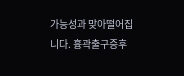가능성과 맞아떨어집니다. 흉곽출구증후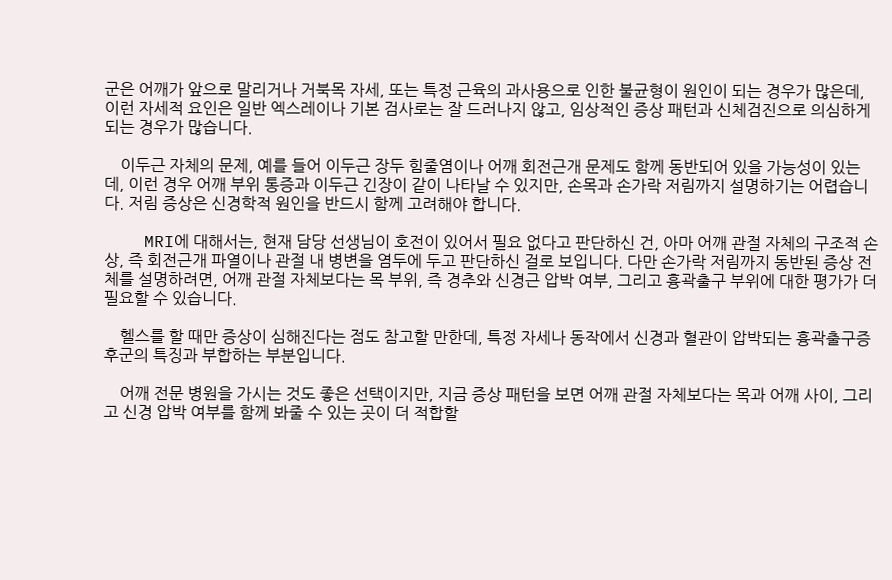군은 어깨가 앞으로 말리거나 거북목 자세, 또는 특정 근육의 과사용으로 인한 불균형이 원인이 되는 경우가 많은데, 이런 자세적 요인은 일반 엑스레이나 기본 검사로는 잘 드러나지 않고, 임상적인 증상 패턴과 신체검진으로 의심하게 되는 경우가 많습니다.

    이두근 자체의 문제, 예를 들어 이두근 장두 힘줄염이나 어깨 회전근개 문제도 함께 동반되어 있을 가능성이 있는데, 이런 경우 어깨 부위 통증과 이두근 긴장이 같이 나타날 수 있지만, 손목과 손가락 저림까지 설명하기는 어렵습니다. 저림 증상은 신경학적 원인을 반드시 함께 고려해야 합니다.

    MRI에 대해서는, 현재 담당 선생님이 호전이 있어서 필요 없다고 판단하신 건, 아마 어깨 관절 자체의 구조적 손상, 즉 회전근개 파열이나 관절 내 병변을 염두에 두고 판단하신 걸로 보입니다. 다만 손가락 저림까지 동반된 증상 전체를 설명하려면, 어깨 관절 자체보다는 목 부위, 즉 경추와 신경근 압박 여부, 그리고 흉곽출구 부위에 대한 평가가 더 필요할 수 있습니다.

    헬스를 할 때만 증상이 심해진다는 점도 참고할 만한데, 특정 자세나 동작에서 신경과 혈관이 압박되는 흉곽출구증후군의 특징과 부합하는 부분입니다.

    어깨 전문 병원을 가시는 것도 좋은 선택이지만, 지금 증상 패턴을 보면 어깨 관절 자체보다는 목과 어깨 사이, 그리고 신경 압박 여부를 함께 봐줄 수 있는 곳이 더 적합할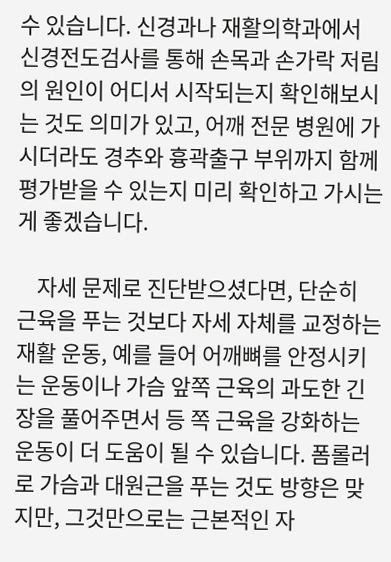수 있습니다. 신경과나 재활의학과에서 신경전도검사를 통해 손목과 손가락 저림의 원인이 어디서 시작되는지 확인해보시는 것도 의미가 있고, 어깨 전문 병원에 가시더라도 경추와 흉곽출구 부위까지 함께 평가받을 수 있는지 미리 확인하고 가시는 게 좋겠습니다.

    자세 문제로 진단받으셨다면, 단순히 근육을 푸는 것보다 자세 자체를 교정하는 재활 운동, 예를 들어 어깨뼈를 안정시키는 운동이나 가슴 앞쪽 근육의 과도한 긴장을 풀어주면서 등 쪽 근육을 강화하는 운동이 더 도움이 될 수 있습니다. 폼롤러로 가슴과 대원근을 푸는 것도 방향은 맞지만, 그것만으로는 근본적인 자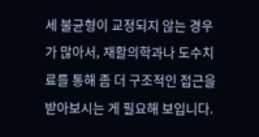세 불균형이 교정되지 않는 경우가 많아서, 재활의학과나 도수치료를 통해 좀 더 구조적인 접근을 받아보시는 게 필요해 보입니다.